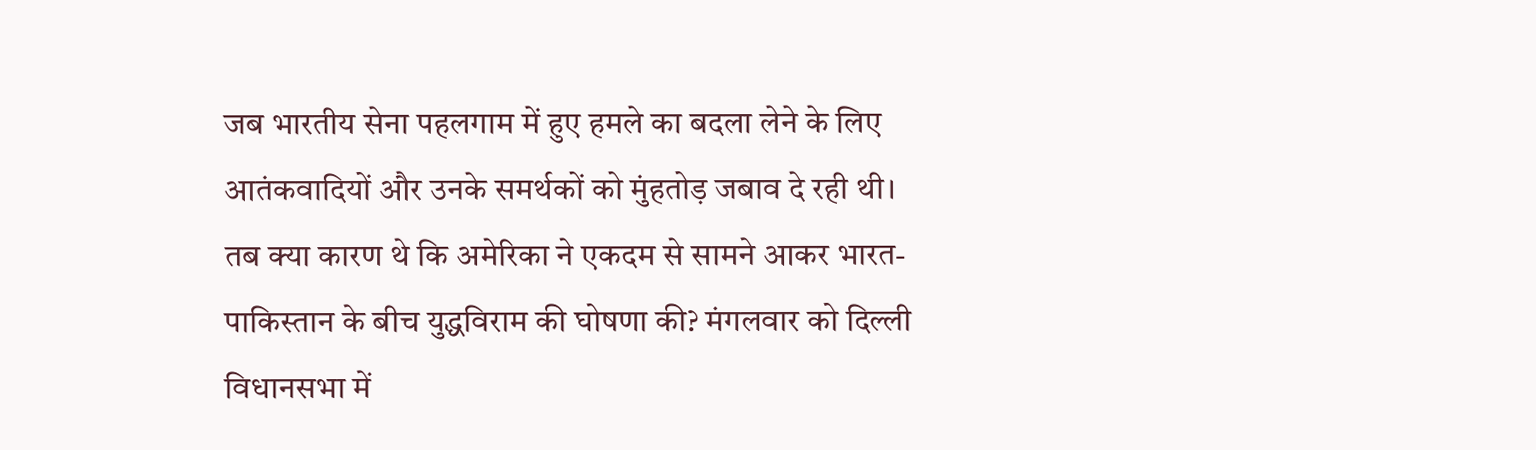जब भारतीय सेना पहलगाम में हुए हमले का बदला लेने के लिए आतंकवादियों और उनके समर्थकों को मुंहतोड़ जबाव दे रही थी। तब क्या कारण थे कि अमेरिका ने एकदम से सामने आकर भारत-पाकिस्तान के बीच युद्धविराम की घोषणा की? मंगलवार को दिल्ली विधानसभा में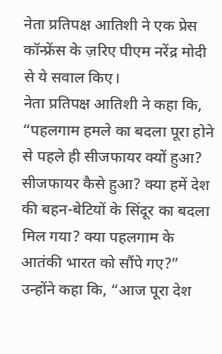नेता प्रतिपक्ष आतिशी ने एक प्रेस कॉन्फ्रेंस के ज़रिए पीएम नरेंद्र मोदी से ये सवाल किए।
नेता प्रतिपक्ष आतिशी ने कहा कि, “पहलगाम हमले का बदला पूरा होने से पहले ही सीजफायर क्यों हुआ? सीजफायर कैसे हुआ? क्या हमें देश की बहन-बेटियों के सिंदूर का बदला मिल गया? क्या पहलगाम के आतंकी भारत को सौंपे गए?”
उन्होंने कहा कि, “आज पूरा देश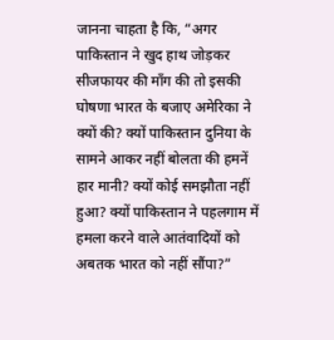जानना चाहता है कि, “अगर पाकिस्तान ने खुद हाथ जोड़कर सीजफायर की माँग की तो इसकी घोषणा भारत के बजाए अमेरिका ने क्यों की? क्यों पाकिस्तान दुनिया के सामने आकर नहीं बोलता की हमनें हार मानी? क्यों कोई समझौता नहीं हुआ? क्यों पाकिस्तान ने पहलगाम में हमला करने वाले आतंवादियों को अबतक भारत को नहीं सौंपा?”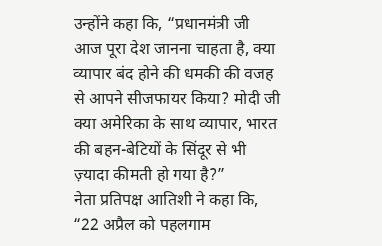उन्होंने कहा कि, “प्रधानमंत्री जी आज पूरा देश जानना चाहता है, क्या व्यापार बंद होने की धमकी की वजह से आपने सीजफायर किया? मोदी जी क्या अमेरिका के साथ व्यापार, भारत की बहन-बेटियों के सिंदूर से भी ज़्यादा कीमती हो गया है?”
नेता प्रतिपक्ष आतिशी ने कहा कि, “22 अप्रैल को पहलगाम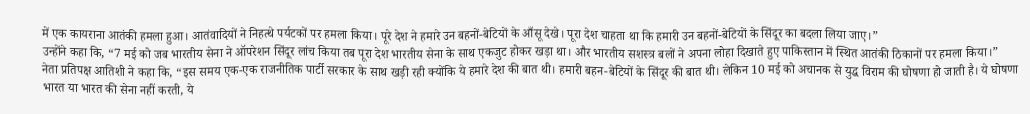में एक कायराना आतंकी हमला हुआ। आतंवादियों ने निहत्थे पर्यटकों पर हमला किया। पूरे देश ने हमारे उन बहनों-बेटियों के आँसू देखे। पूरा देश चाहता था कि हमारी उन बहनों-बेटियों के सिंदूर का बदला लिया जाए।”
उन्होंने कहा कि, “7 मई को जब भारतीय सेना ने ऑपरेशन सिंदूर लांच किया तब पूरा देश भारतीय सेना के साथ एकजुट होकर खड़ा था। और भारतीय सशस्त्र बलों ने अपना लोहा दिखाते हुए पाकिस्तान में स्थित आतंकी ठिकानों पर हमला किया।”
नेता प्रतिपक्ष आतिशी ने कहा कि, “इस समय एक-एक राजनीतिक पार्टी सरकार के साथ खड़ी रही क्योंकि ये हमारे देश की बात थी। हमारी बहन-बेटियों के सिंदूर की बात थी। लेकिन 10 मई को अचानक से युद्ध विराम की घोषणा हो जाती है। ये घोषणा भारत या भारत की सेना नहीं करती, ये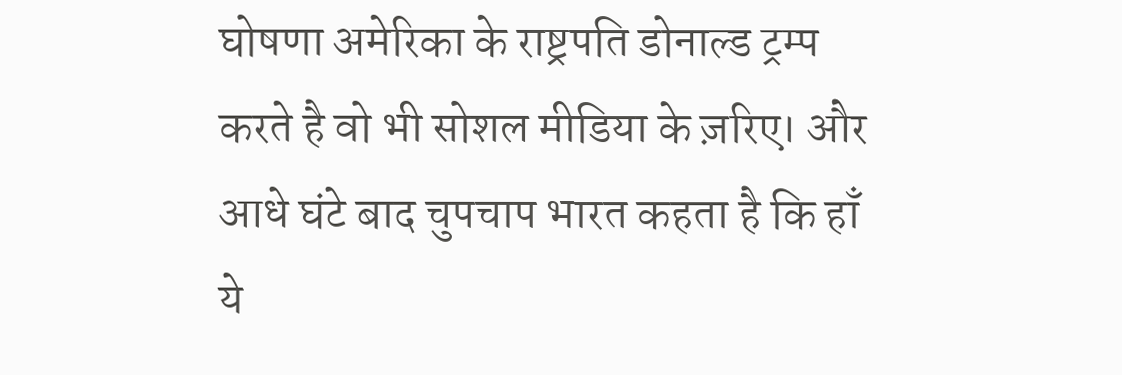घोषणा अमेरिका के राष्ट्रपति डोनाल्ड ट्रम्प करते है वो भी सोशल मीडिया के ज़रिए। और आधे घंटे बाद चुपचाप भारत कहता है कि हाँ ये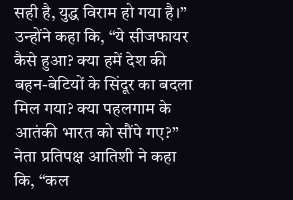सही है, युद्ध विराम हो गया है।”
उन्होंने कहा कि, “ये सीजफायर कैसे हुआ? क्या हमें देश की बहन-बेटियों के सिंदूर का बदला मिल गया? क्या पहलगाम के आतंकी भारत को सौंपे गए?”
नेता प्रतिपक्ष आतिशी ने कहा कि, “कल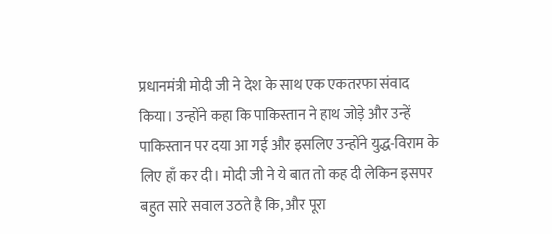प्रधानमंत्री मोदी जी ने देश के साथ एक एकतरफा संवाद किया। उन्होंने कहा कि पाकिस्तान ने हाथ जोड़े और उन्हें पाकिस्तान पर दया आ गई और इसलिए उन्होंने युद्ध-विराम के लिए हाँ कर दी। मोदी जी ने ये बात तो कह दी लेकिन इसपर बहुत सारे सवाल उठते है कि, और पूरा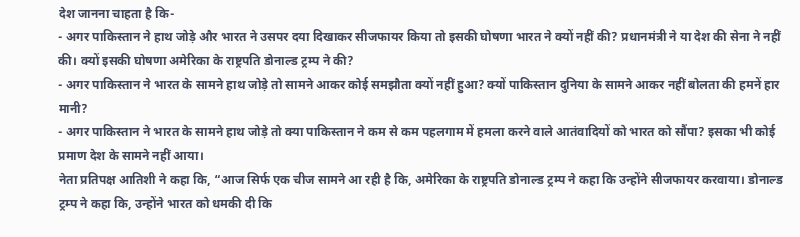देश जानना चाहता है कि-
- अगर पाकिस्तान ने हाथ जोड़े और भारत ने उसपर दया दिखाकर सीजफायर किया तो इसकी घोषणा भारत ने क्यों नहीं की? प्रधानमंत्री ने या देश की सेना ने नहीं की। क्यों इसकी घोषणा अमेरिका के राष्ट्रपति डोनाल्ड ट्रम्प ने की?
- अगर पाकिस्तान ने भारत के सामने हाथ जोड़े तो सामने आकर कोई समझौता क्यों नहीं हुआ? क्यों पाकिस्तान दुनिया के सामने आकर नहीं बोलता की हमनें हार मानी?
- अगर पाकिस्तान ने भारत के सामने हाथ जोड़े तो क्या पाकिस्तान ने कम से कम पहलगाम में हमला करने वाले आतंवादियों को भारत को सौंपा? इसका भी कोई प्रमाण देश के सामने नहीं आया।
नेता प्रतिपक्ष आतिशी ने कहा कि, “आज सिर्फ एक चीज सामने आ रही है कि, अमेरिका के राष्ट्रपति डोनाल्ड ट्रम्प ने कहा कि उन्होंने सीजफायर करवाया। डोनाल्ड ट्रम्प ने कहा कि, उन्होंने भारत को धमकी दी कि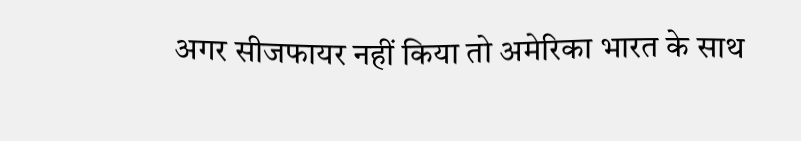अगर सीजफायर नहीं किया तो अमेरिका भारत के साथ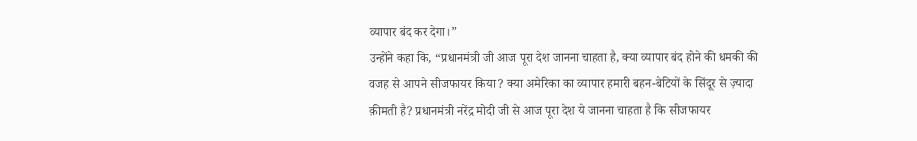व्यापार बंद कर देगा।”
उन्होंने कहा कि, “प्रधानमंत्री जी आज पूरा देश जानना चाहता है, क्या व्यापार बंद होने की धमकी की वजह से आपने सीजफायर किया? क्या अमेरिका का व्यापार हमारी बहन-बेटियों के सिंदूर से ज़्यादा क़ीमती है? प्रधानमंत्री नरेंद्र मोदी जी से आज पूरा देश ये जानना चाहता है कि सीजफायर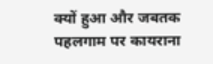क्यों हुआ और जबतक पहलगाम पर कायराना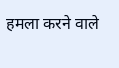हमला करने वाले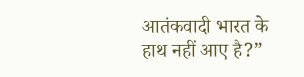आतंकवादी भारत के हाथ नहीं आए है?”